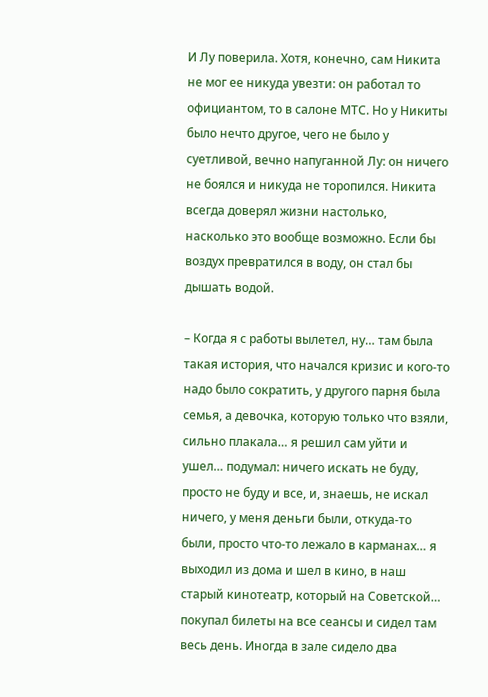И Лу поверила. Хотя, конечно, сам Никита не мог ее никуда увезти: он работал то официантом, то в салоне МТС. Но у Никиты было нечто другое, чего не было у суетливой, вечно напуганной Лу: он ничего не боялся и никуда не торопился. Никита всегда доверял жизни настолько, насколько это вообще возможно. Если бы воздух превратился в воду, он стал бы дышать водой.

– Когда я с работы вылетел, ну… там была такая история, что начался кризис и кого-то надо было сократить, у другого парня была семья, а девочка, которую только что взяли, сильно плакала… я решил сам уйти и ушел… подумал: ничего искать не буду, просто не буду и все, и, знаешь, не искал ничего, у меня деньги были, откуда-то были, просто что-то лежало в карманах… я выходил из дома и шел в кино, в наш старый кинотеатр, который на Советской… покупал билеты на все сеансы и сидел там весь день. Иногда в зале сидело два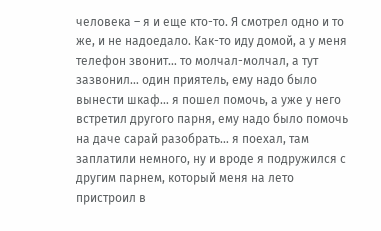человека – я и еще кто-то. Я смотрел одно и то же, и не надоедало. Как-то иду домой, а у меня телефон звонит… то молчал-молчал, а тут зазвонил… один приятель, ему надо было вынести шкаф… я пошел помочь, а уже у него встретил другого парня, ему надо было помочь на даче сарай разобрать… я поехал, там заплатили немного, ну и вроде я подружился с другим парнем, который меня на лето пристроил в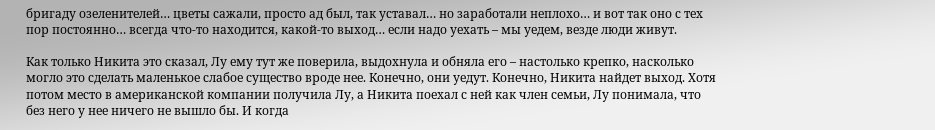бригаду озеленителей… цветы сажали, просто ад был, так уставал… но заработали неплохо… и вот так оно с тех пор постоянно… всегда что-то находится, какой-то выход… если надо уехать – мы уедем, везде люди живут.

Как только Никита это сказал, Лу ему тут же поверила, выдохнула и обняла его – настолько крепко, насколько могло это сделать маленькое слабое существо вроде нее. Конечно, они уедут. Конечно, Никита найдет выход. Хотя потом место в американской компании получила Лу, а Никита поехал с ней как член семьи, Лу понимала, что без него у нее ничего не вышло бы. И когда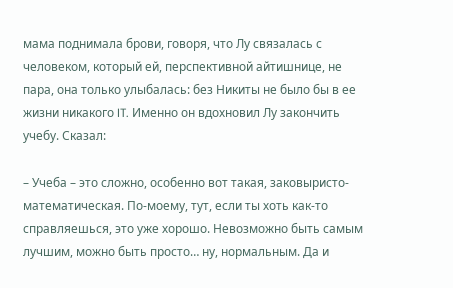мама поднимала брови, говоря, что Лу связалась с человеком, который ей, перспективной айтишнице, не пара, она только улыбалась: без Никиты не было бы в ее жизни никакого IT. Именно он вдохновил Лу закончить учебу. Сказал:

– Учеба – это сложно, особенно вот такая, заковыристо-математическая. По-моему, тут, если ты хоть как-то справляешься, это уже хорошо. Невозможно быть самым лучшим, можно быть просто… ну, нормальным. Да и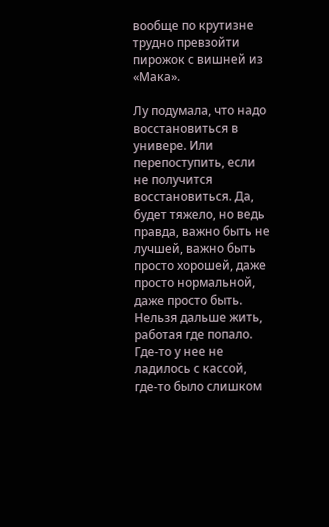вообще по крутизне трудно превзойти пирожок с вишней из «Мака».

Лу подумала, что надо восстановиться в универе. Или перепоступить, если не получится восстановиться. Да, будет тяжело, но ведь правда, важно быть не лучшей, важно быть просто хорошей, даже просто нормальной, даже просто быть. Нельзя дальше жить, работая где попало. Где-то у нее не ладилось с кассой, где-то было слишком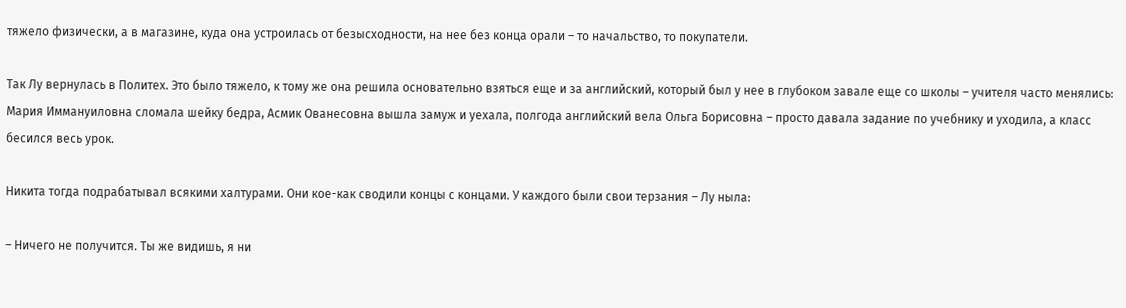тяжело физически, а в магазине, куда она устроилась от безысходности, на нее без конца орали – то начальство, то покупатели.

Так Лу вернулась в Политех. Это было тяжело, к тому же она решила основательно взяться еще и за английский, который был у нее в глубоком завале еще со школы – учителя часто менялись: Мария Иммануиловна сломала шейку бедра, Асмик Ованесовна вышла замуж и уехала, полгода английский вела Ольга Борисовна – просто давала задание по учебнику и уходила, а класс бесился весь урок.

Никита тогда подрабатывал всякими халтурами. Они кое-как сводили концы с концами. У каждого были свои терзания – Лу ныла:

– Ничего не получится. Ты же видишь, я ни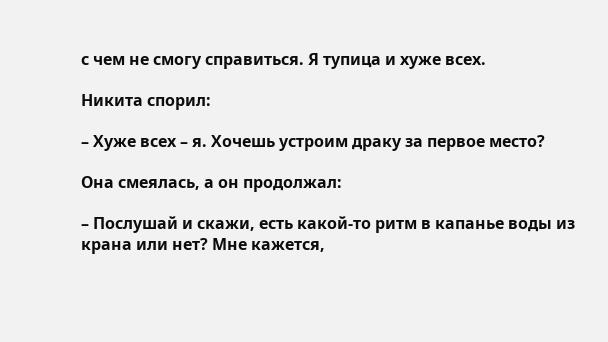с чем не смогу справиться. Я тупица и хуже всех.

Никита спорил:

– Хуже всех – я. Хочешь устроим драку за первое место?

Она смеялась, а он продолжал:

– Послушай и скажи, есть какой-то ритм в капанье воды из крана или нет? Мне кажется,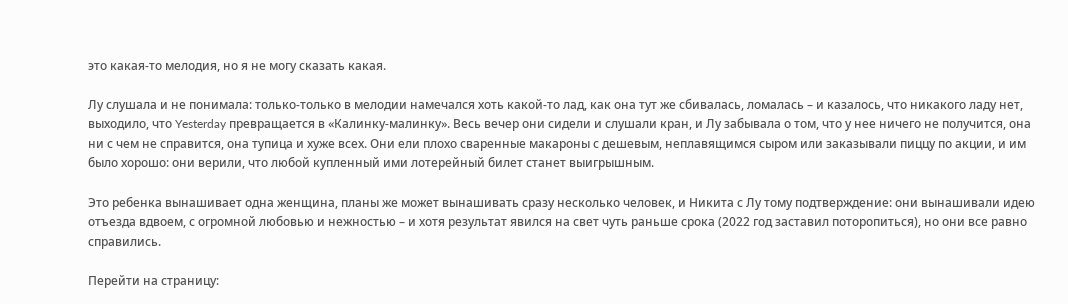это какая-то мелодия, но я не могу сказать какая.

Лу слушала и не понимала: только-только в мелодии намечался хоть какой-то лад, как она тут же сбивалась, ломалась – и казалось, что никакого ладу нет, выходило, что Yesterday превращается в «Калинку-малинку». Весь вечер они сидели и слушали кран, и Лу забывала о том, что у нее ничего не получится, она ни с чем не справится, она тупица и хуже всех. Они ели плохо сваренные макароны с дешевым, неплавящимся сыром или заказывали пиццу по акции, и им было хорошо: они верили, что любой купленный ими лотерейный билет станет выигрышным.

Это ребенка вынашивает одна женщина, планы же может вынашивать сразу несколько человек, и Никита с Лу тому подтверждение: они вынашивали идею отъезда вдвоем, с огромной любовью и нежностью – и хотя результат явился на свет чуть раньше срока (2022 год заставил поторопиться), но они все равно справились.

Перейти на страницу: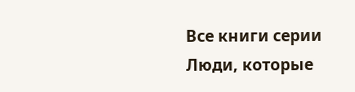Все книги серии Люди, которые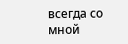всегда со мной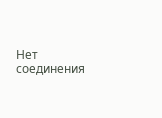Нет соединения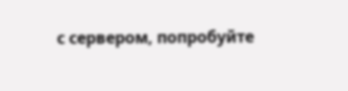с сервером, попробуйте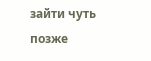зайти чуть позже